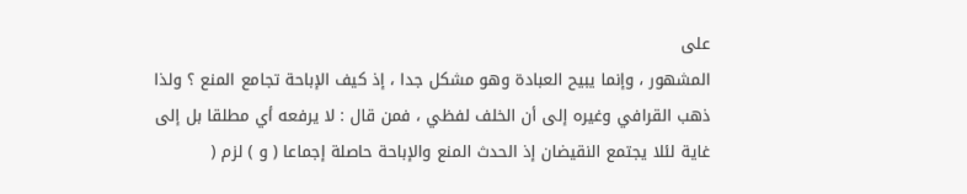على
المشهور ، وإنما يبيح العبادة وهو مشكل جدا ، إذ كيف الإباحة تجامع المنع ؟ ولذا
ذهب القرافي وغيره إلى أن الخلف لفظي ، فمن قال : لا يرفعه أي مطلقا بل إلى
غاية لئلا يجتمع النقيضان إذ الحدث المنع والإباحة حاصلة إجماعا ( و ) لزم (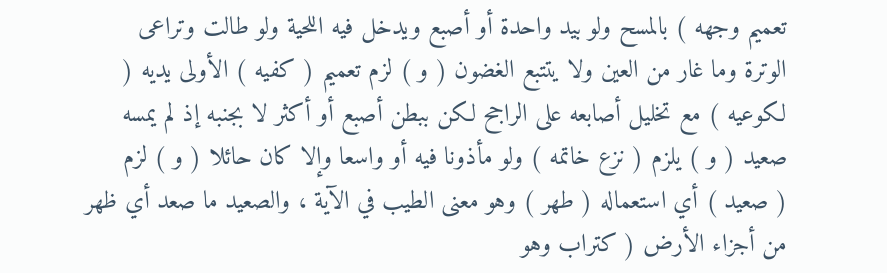تعميم وجهه ) بالمسح ولو بيد واحدة أو أصبع ويدخل فيه اللحية ولو طالت وتراعى
الوترة وما غار من العين ولا يتتبع الغضون ( و ) لزم تعميم ( كفيه ) الأولى يديه (
لكوعيه ) مع تخليل أصابعه على الراجح لكن ببطن أصبع أو أكثر لا بجنبه إذ لم يمسه
صعيد ( و ) يلزم ( نزع خاتمه ) ولو مأذونا فيه أو واسعا وإلا كان حائلا ( و ) لزم
( صعيد ) أي استعماله ( طهر ) وهو معنى الطيب في الآية ، والصعيد ما صعد أي ظهر
من أجزاء الأرض ( كتراب وهو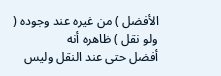الأفضل ) من غيره عند وجوده ( ولو نقل ) ظاهره أنه
أفضل حتى عند النقل وليس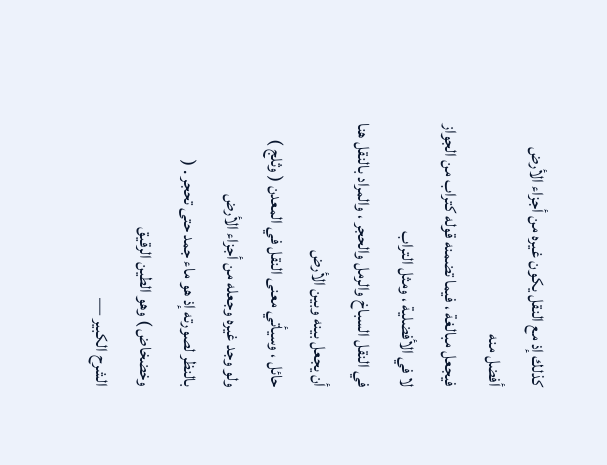كذلك إذ مع النقل يكون غيره من أجزاء الأرض أفضل منه
فيجعل مبالغة ، فيما تضمنه قوله كتراب من الجواز لا في الأفضلية ، ومثل التراب
في النقل السباخ والرمل والحجر ، والمراد بالنقل هنا أن يجعل بينه وبين الأرض
حائل ، وسيأتي معنى النقل في المعدن ( وثلج ) ولو وجد غيره وجعله من أجزاء الأرض
بالنظر لصورته إذ هو ماء جمد حتى تحجر . ( وخضخاض ) وهو الطين الرقيق
الشرح الكبير —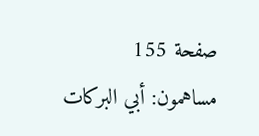صفحة 155
مساهمون: أبي البركات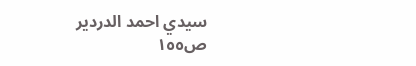سيدي احمد الدردير
ص١٥٥